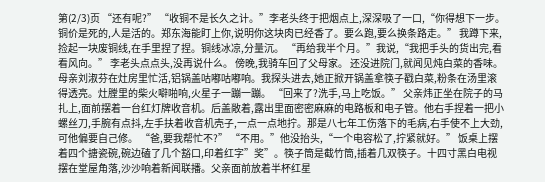第(2/3)页 “还有呢?” “收铜不是长久之计。”李老头终于把烟点上,深深吸了一口,“你得想下一步。铜价是死的,人是活的。郑东海能盯上你,说明你这块肉已经香了。要么跑,要么换条路走。” 我蹲下来,捡起一块废铜线,在手里捏了捏。铜线冰凉,分量沉。 “再给我半个月。”我说,“我把手头的货出完,看看风向。” 李老头点点头,没再说什么。 傍晚,我骑车回了父母家。 还没进院门,就闻见炖白菜的香味。母亲刘淑芬在灶房里忙活,铝锅盖咕嘟咕嘟响。我探头进去,她正掀开锅盖拿筷子戳白菜,粉条在汤里滚得透亮。灶膛里的柴火噼啪响,火星子一蹦一蹦。 “回来了?洗手,马上吃饭。” 父亲炜正坐在院子的马扎上,面前摆着一台红灯牌收音机。后盖敞着,露出里面密密麻麻的电路板和电子管。他右手捏着一把小螺丝刀,手腕有点抖,左手扶着收音机壳子,一点一点地拧。那是八七年工伤落下的毛病,右手使不上大劲,可他偏要自己修。 “爸,要我帮忙不?” “不用。”他没抬头,“一个电容松了,拧紧就好。” 饭桌上摆着四个搪瓷碗,碗边磕了几个豁口,印着红字”奖”。筷子筒是截竹筒,插着几双筷子。十四寸黑白电视摆在堂屋角落,沙沙响着新闻联播。父亲面前放着半杯红星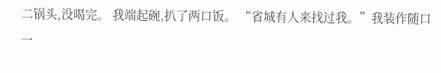二锅头,没喝完。 我端起碗,扒了两口饭。 “省城有人来找过我。”我装作随口一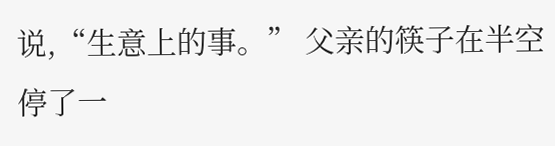说,“生意上的事。” 父亲的筷子在半空停了一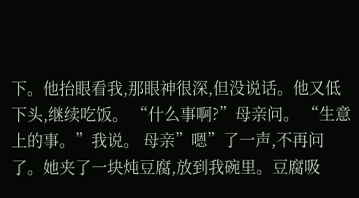下。他抬眼看我,那眼神很深,但没说话。他又低下头,继续吃饭。 “什么事啊?”母亲问。 “生意上的事。”我说。 母亲”嗯”了一声,不再问了。她夹了一块炖豆腐,放到我碗里。豆腐吸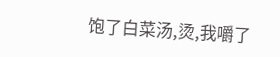饱了白菜汤,烫,我嚼了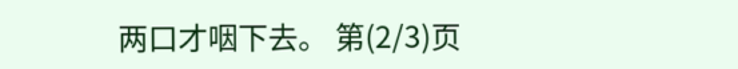两口才咽下去。 第(2/3)页